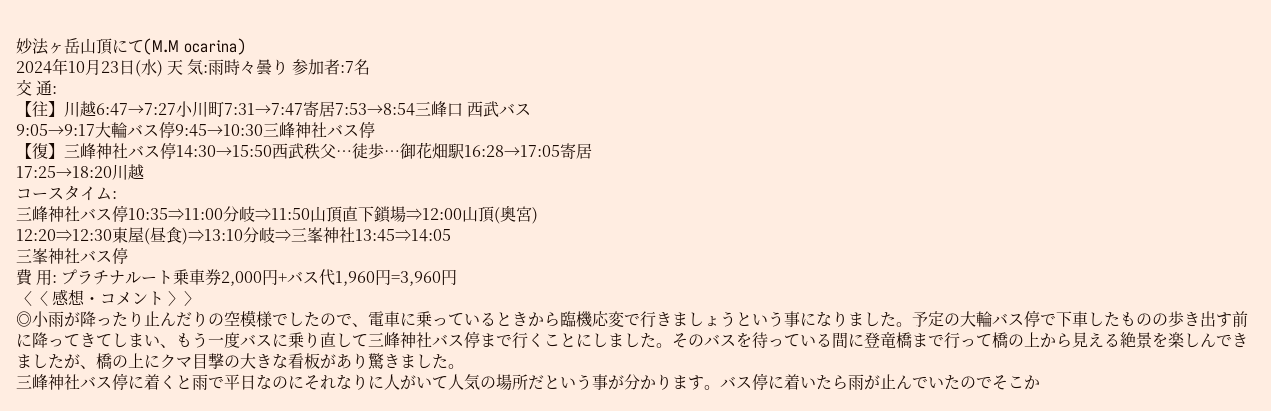妙法ヶ岳山頂にて(M.M ocarina)
2024年10月23日(水) 天 気:雨時々曇り 参加者:7名
交 通:
【往】川越6:47→7:27小川町7:31→7:47寄居7:53→8:54三峰口 西武バス
9:05→9:17大輪バス停9:45→10:30三峰神社バス停
【復】三峰神社バス停14:30→15:50西武秩父…徒歩…御花畑駅16:28→17:05寄居
17:25→18:20川越
コースタイム:
三峰神社バス停10:35⇒11:00分岐⇒11:50山頂直下鎖場⇒12:00山頂(奥宮)
12:20⇒12:30東屋(昼食)⇒13:10分岐⇒三峯神社13:45⇒14:05
三峯神社バス停
費 用: プラチナルート乗車券2,000円+バス代1,960円=3,960円
〈〈 感想・コメント 〉〉
◎小雨が降ったり止んだりの空模様でしたので、電車に乗っているときから臨機応変で行きましょうという事になりました。予定の大輪バス停で下車したものの歩き出す前に降ってきてしまい、もう一度バスに乗り直して三峰神社バス停まで行くことにしました。そのバスを待っている間に登竜橋まで行って橋の上から見える絶景を楽しんできましたが、橋の上にクマ目撃の大きな看板があり驚きました。
三峰神社バス停に着くと雨で平日なのにそれなりに人がいて人気の場所だという事が分かります。バス停に着いたら雨が止んでいたのでそこか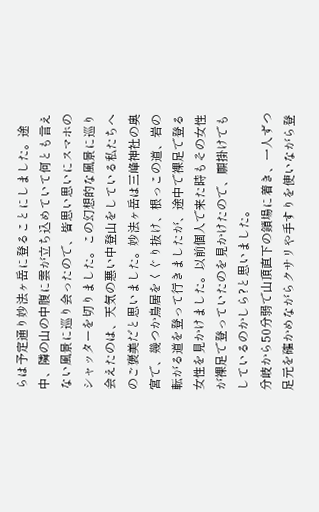らは予定通り妙法ヶ岳に登ることにしました。途中、隣の山の中腹に雲が立ち込めていて何とも言えない風景に巡り会ったので、皆思い思いにスマホのシャッターを切りました。この幻想的な風景に巡り会えたのは、天気の悪い中登山をしている私たちへのご褒美だと思いました。妙法ヶ岳は三峰神社の奥宮で、幾つか鳥居をくぐり抜け、根っこの道、岩の転がる道を登って行きましたが、途中で裸足で登る女性を見かけました。以前個人で来た時もその女性が裸足で登っていたのを見かけたので、願掛けでもしているのかしら?と思いました。
分岐から50分弱で山頂直下の鎖場に着き、一人ずつ足元を確かめながらクサリや手すりを使いながら登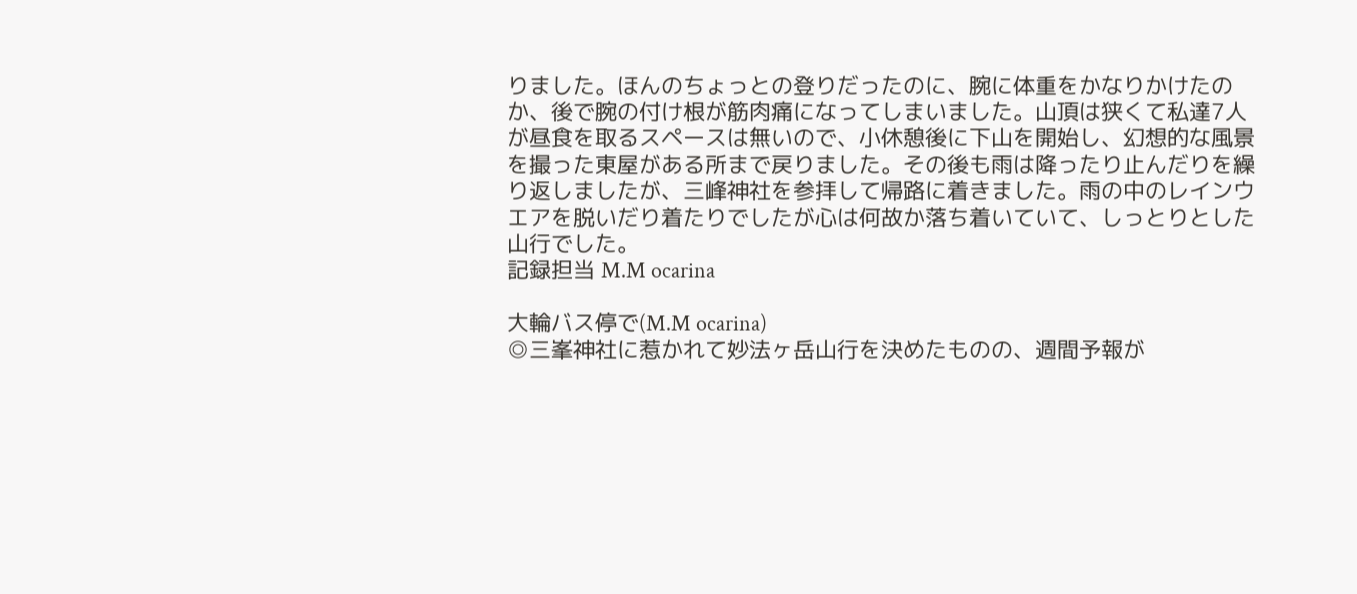りました。ほんのちょっとの登りだったのに、腕に体重をかなりかけたのか、後で腕の付け根が筋肉痛になってしまいました。山頂は狭くて私達7人が昼食を取るスペースは無いので、小休憩後に下山を開始し、幻想的な風景を撮った東屋がある所まで戻りました。その後も雨は降ったり止んだりを繰り返しましたが、三峰神社を参拝して帰路に着きました。雨の中のレインウエアを脱いだり着たりでしたが心は何故か落ち着いていて、しっとりとした山行でした。
記録担当 M.M ocarina

大輪バス停で(M.M ocarina)
◎三峯神社に惹かれて妙法ヶ岳山行を決めたものの、週間予報が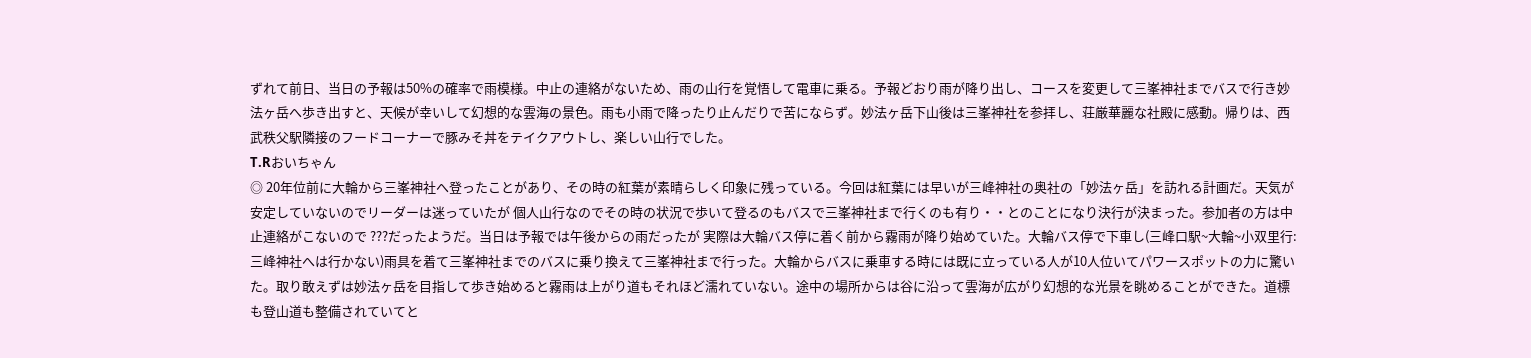ずれて前日、当日の予報は50%の確率で雨模様。中止の連絡がないため、雨の山行を覚悟して電車に乗る。予報どおり雨が降り出し、コースを変更して三峯神社までバスで行き妙法ヶ岳へ歩き出すと、天候が幸いして幻想的な雲海の景色。雨も小雨で降ったり止んだりで苦にならず。妙法ヶ岳下山後は三峯神社を参拝し、荘厳華麗な社殿に感動。帰りは、西武秩父駅隣接のフードコーナーで豚みそ丼をテイクアウトし、楽しい山行でした。
T.Rおいちゃん
◎ 20年位前に大輪から三峯神社へ登ったことがあり、その時の紅葉が素晴らしく印象に残っている。今回は紅葉には早いが三峰神社の奥社の「妙法ヶ岳」を訪れる計画だ。天気が安定していないのでリーダーは迷っていたが 個人山行なのでその時の状況で歩いて登るのもバスで三峯神社まで行くのも有り・・とのことになり決行が決まった。参加者の方は中止連絡がこないので ???だったようだ。当日は予報では午後からの雨だったが 実際は大輪バス停に着く前から霧雨が降り始めていた。大輪バス停で下車し(三峰口駅~大輪~小双里行:三峰神社へは行かない)雨具を着て三峯神社までのバスに乗り換えて三峯神社まで行った。大輪からバスに乗車する時には既に立っている人が10人位いてパワースポットの力に驚いた。取り敢えずは妙法ヶ岳を目指して歩き始めると霧雨は上がり道もそれほど濡れていない。途中の場所からは谷に沿って雲海が広がり幻想的な光景を眺めることができた。道標も登山道も整備されていてと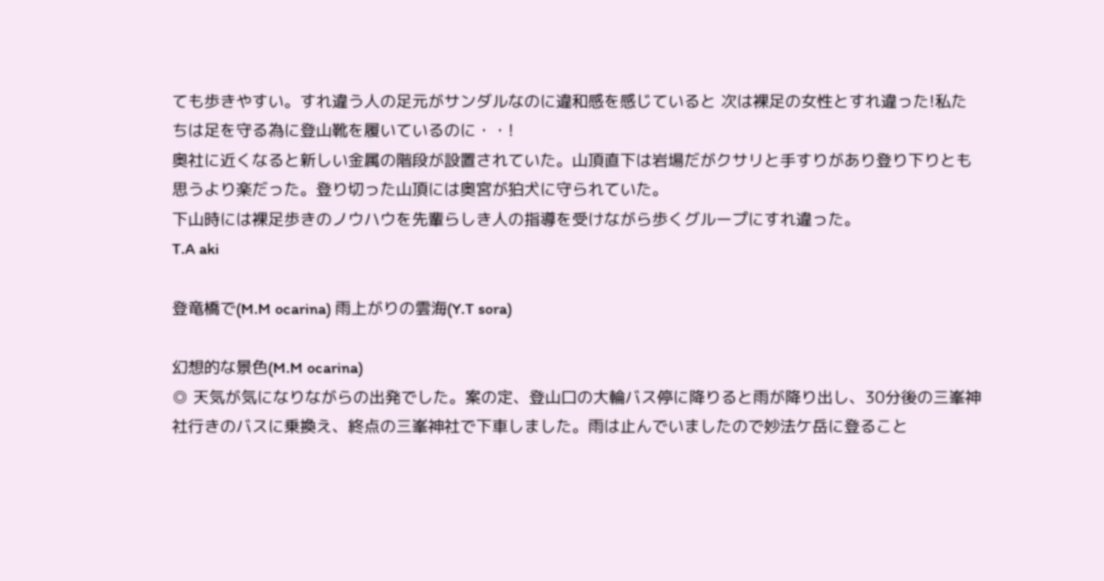ても歩きやすい。すれ違う人の足元がサンダルなのに違和感を感じていると 次は裸足の女性とすれ違った!私たちは足を守る為に登山靴を履いているのに・・!
奥社に近くなると新しい金属の階段が設置されていた。山頂直下は岩場だがクサリと手すりがあり登り下りとも思うより楽だった。登り切った山頂には奥宮が狛犬に守られていた。
下山時には裸足歩きのノウハウを先輩らしき人の指導を受けながら歩くグループにすれ違った。
T.A aki

登竜橋で(M.M ocarina) 雨上がりの雲海(Y.T sora)

幻想的な景色(M.M ocarina)
◎ 天気が気になりながらの出発でした。案の定、登山口の大輪バス停に降りると雨が降り出し、30分後の三峯神社行きのバスに乗換え、終点の三峯神社で下車しました。雨は止んでいましたので妙法ケ岳に登ること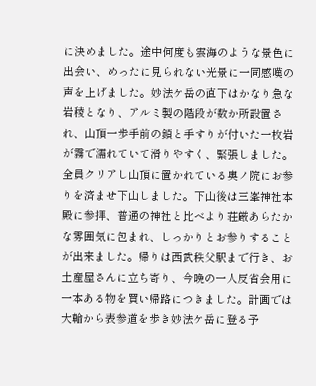に決めました。途中何度も雲海のような景色に出会い、めったに見られない光景に一同感嘆の声を上げました。妙法ケ岳の直下はかなり急な岩稜となり、アルミ製の階段が数か所設置され、山頂一歩手前の鎖と手すりが付いた一枚岩が霧で濡れていて滑りやすく、緊張しました。全員クリアし山頂に置かれている奥ノ院にお参りを済ませ下山しました。下山後は三峯神社本殿に参拝、普通の神社と比べより荘厳あらたかな雰囲気に包まれ、しっかりとお参りすることが出来ました。帰りは西武秩父駅まで行き、お土産屋さんに立ち寄り、今晩の一人反省会用に一本ある物を買い帰路につきました。計画では大輪から表参道を歩き妙法ケ岳に登る予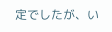定でしたが、い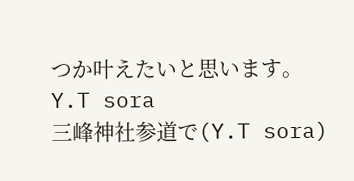つか叶えたいと思います。 Y.T sora
三峰神社参道で(Y.T sora)